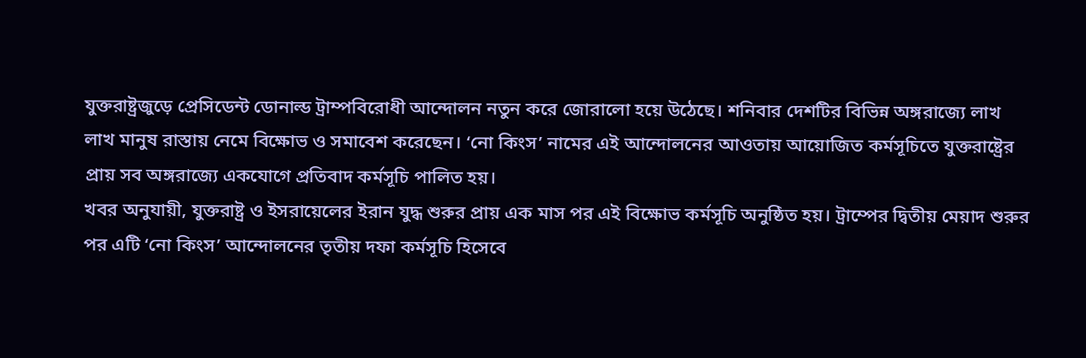যুক্তরাষ্ট্রজুড়ে প্রেসিডেন্ট ডোনাল্ড ট্রাম্পবিরোধী আন্দোলন নতুন করে জোরালো হয়ে উঠেছে। শনিবার দেশটির বিভিন্ন অঙ্গরাজ্যে লাখ লাখ মানুষ রাস্তায় নেমে বিক্ষোভ ও সমাবেশ করেছেন। ‘নো কিংস’ নামের এই আন্দোলনের আওতায় আয়োজিত কর্মসূচিতে যুক্তরাষ্ট্রের প্রায় সব অঙ্গরাজ্যে একযোগে প্রতিবাদ কর্মসূচি পালিত হয়।
খবর অনুযায়ী, যুক্তরাষ্ট্র ও ইসরায়েলের ইরান যুদ্ধ শুরুর প্রায় এক মাস পর এই বিক্ষোভ কর্মসূচি অনুষ্ঠিত হয়। ট্রাম্পের দ্বিতীয় মেয়াদ শুরুর পর এটি ‘নো কিংস’ আন্দোলনের তৃতীয় দফা কর্মসূচি হিসেবে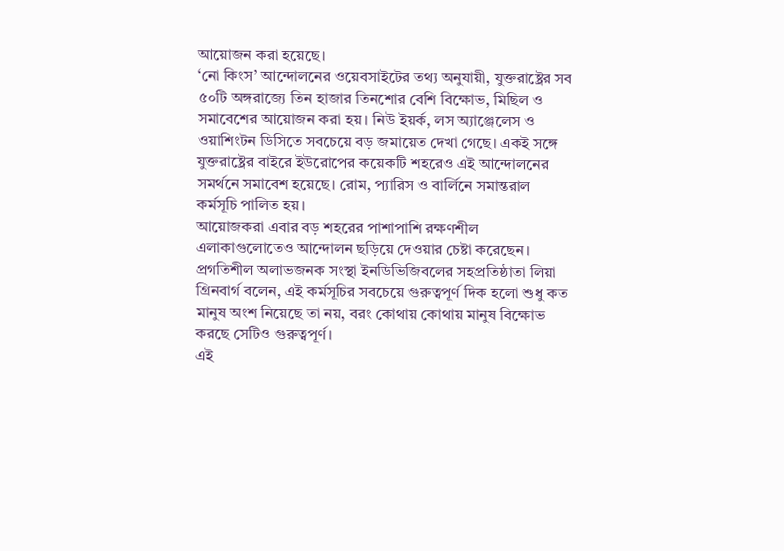আয়োজন করা হয়েছে।
‘নো কিংস’ আন্দোলনের ওয়েবসাইটের তথ্য অনুযায়ী, যুক্তরাষ্ট্রের সব ৫০টি অঙ্গরাজ্যে তিন হাজার তিনশোর বেশি বিক্ষোভ, মিছিল ও সমাবেশের আয়োজন করা হয়। নিউ ইয়র্ক, লস অ্যাঞ্জেলেস ও ওয়াশিংটন ডিসিতে সবচেয়ে বড় জমায়েত দেখা গেছে। একই সঙ্গে যুক্তরাষ্ট্রের বাইরে ইউরোপের কয়েকটি শহরেও এই আন্দোলনের সমর্থনে সমাবেশ হয়েছে। রোম, প্যারিস ও বার্লিনে সমান্তরাল কর্মসূচি পালিত হয়।
আয়োজকরা এবার বড় শহরের পাশাপাশি রক্ষণশীল এলাকাগুলোতেও আন্দোলন ছড়িয়ে দেওয়ার চেষ্টা করেছেন। প্রগতিশীল অলাভজনক সংস্থা ইনডিভিজিবলের সহপ্রতিষ্ঠাতা লিয়া গ্রিনবার্গ বলেন, এই কর্মসূচির সবচেয়ে গুরুত্বপূর্ণ দিক হলো শুধু কত মানুষ অংশ নিয়েছে তা নয়, বরং কোথায় কোথায় মানুষ বিক্ষোভ করছে সেটিও গুরুত্বপূর্ণ।
এই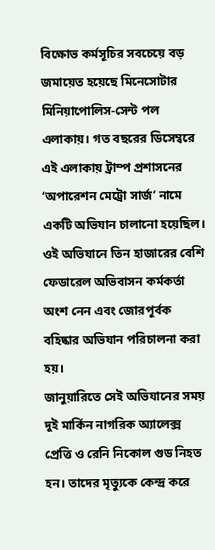বিক্ষোভ কর্মসূচির সবচেয়ে বড় জমায়েত হয়েছে মিনেসোটার মিনিয়াপোলিস-সেন্ট পল এলাকায়। গত বছরের ডিসেম্বরে এই এলাকায় ট্রাম্প প্রশাসনের ‘অপারেশন মেট্রো সার্জ’ নামে একটি অভিযান চালানো হয়েছিল। ওই অভিযানে তিন হাজারের বেশি ফেডারেল অভিবাসন কর্মকর্তা অংশ নেন এবং জোরপূর্বক বহিষ্কার অভিযান পরিচালনা করা হয়।
জানুয়ারিতে সেই অভিযানের সময় দুই মার্কিন নাগরিক অ্যালেক্স প্রেত্তি ও রেনি নিকোল গুড নিহত হন। তাদের মৃত্যুকে কেন্দ্র করে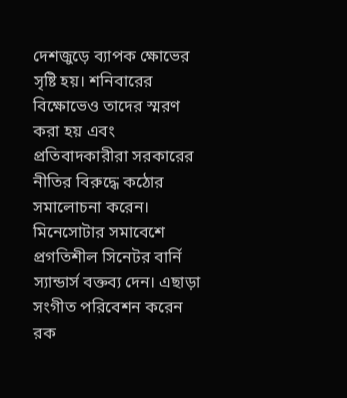দেশজুড়ে ব্যাপক ক্ষোভের সৃষ্টি হয়। শনিবারের বিক্ষোভেও তাদের স্মরণ করা হয় এবং প্রতিবাদকারীরা সরকারের নীতির বিরুদ্ধে কঠোর সমালোচনা করেন।
মিনেসোটার সমাবেশে প্রগতিশীল সিনেটর বার্নি স্যান্ডার্স বক্তব্য দেন। এছাড়া সংগীত পরিবেশন করেন রক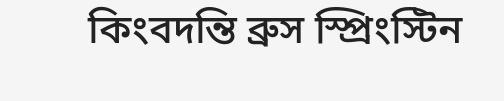কিংবদন্তি ব্রুস স্প্রিংস্টিন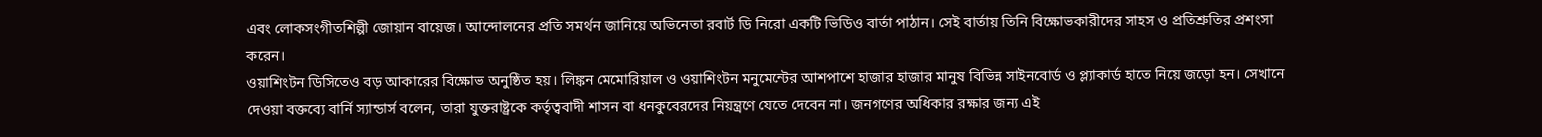এবং লোকসংগীতশিল্পী জোয়ান বায়েজ। আন্দোলনের প্রতি সমর্থন জানিয়ে অভিনেতা রবার্ট ডি নিরো একটি ভিডিও বার্তা পাঠান। সেই বার্তায় তিনি বিক্ষোভকারীদের সাহস ও প্রতিশ্রুতির প্রশংসা করেন।
ওয়াশিংটন ডিসিতেও বড় আকারের বিক্ষোভ অনুষ্ঠিত হয়। লিঙ্কন মেমোরিয়াল ও ওয়াশিংটন মনুমেন্টের আশপাশে হাজার হাজার মানুষ বিভিন্ন সাইনবোর্ড ও প্ল্যাকার্ড হাতে নিয়ে জড়ো হন। সেখানে দেওয়া বক্তব্যে বার্নি স্যান্ডার্স বলেন, তারা যুক্তরাষ্ট্রকে কর্তৃত্ববাদী শাসন বা ধনকুবেরদের নিয়ন্ত্রণে যেতে দেবেন না। জনগণের অধিকার রক্ষার জন্য এই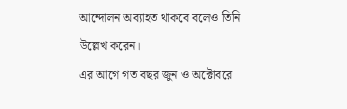আন্দোলন অব্যাহত থাকবে বলেও তিনি উল্লেখ করেন।
এর আগে গত বছর জুন ও অক্টোবরে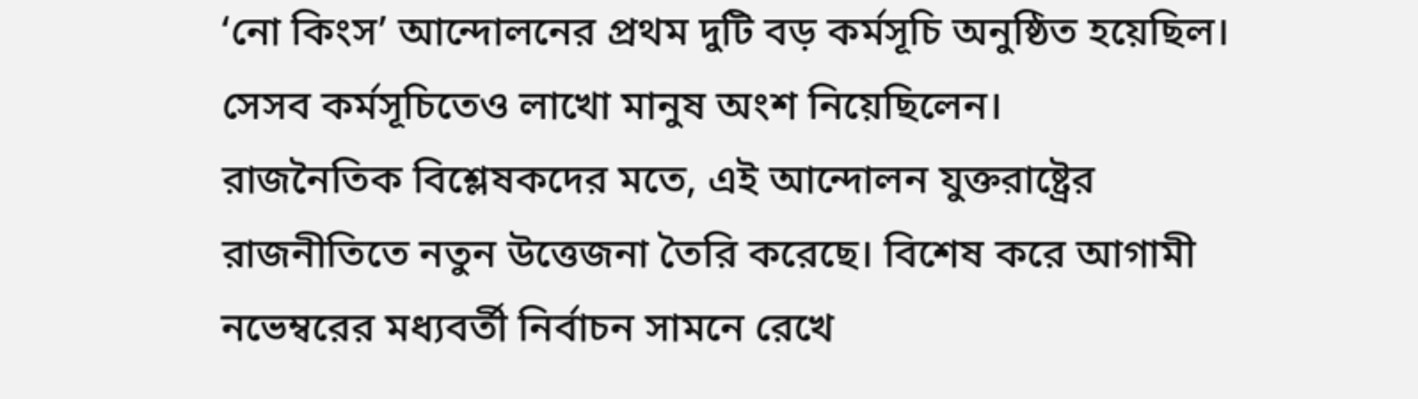‘নো কিংস’ আন্দোলনের প্রথম দুটি বড় কর্মসূচি অনুষ্ঠিত হয়েছিল। সেসব কর্মসূচিতেও লাখো মানুষ অংশ নিয়েছিলেন।
রাজনৈতিক বিশ্লেষকদের মতে, এই আন্দোলন যুক্তরাষ্ট্রের রাজনীতিতে নতুন উত্তেজনা তৈরি করেছে। বিশেষ করে আগামী নভেম্বরের মধ্যবর্তী নির্বাচন সামনে রেখে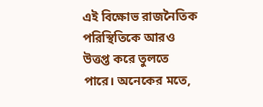এই বিক্ষোভ রাজনৈতিক পরিস্থিতিকে আরও উত্তপ্ত করে তুলতে পারে। অনেকের মতে,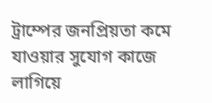ট্রাম্পের জনপ্রিয়তা কমে যাওয়ার সুযোগ কাজে লাগিয়ে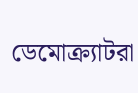ডেমোক্র্যাটরা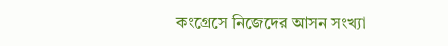কংগ্রেসে নিজেদের আসন সংখ্যা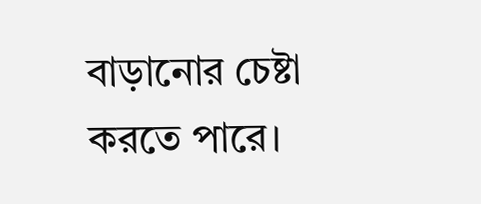বাড়ানোর চেষ্টা করতে পারে।